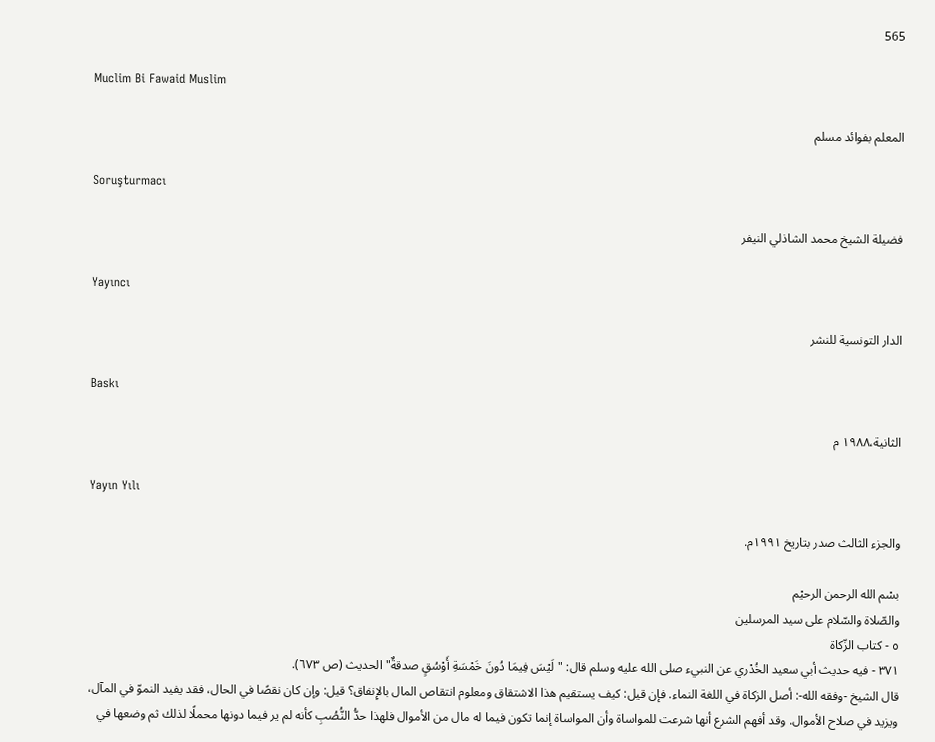565

Muclim Bi Fawaid Muslim

المعلم بفوائد مسلم

Soruşturmacı

فضيلة الشيخ محمد الشاذلي النيفر

Yayıncı

الدار التونسية للنشر

Baskı

الثانية،١٩٨٨ م

Yayın Yılı

والجزء الثالث صدر بتاريخ ١٩٩١م.

بسْم الله الرحمن الرحيْم
والصّلاة والسّلام على سيد المرسلين
٥ - كتاب الزّكاة
٣٧١ - فيه حديث أبي سعيد الخُدْري عن النبيء صلى الله عليه وسلم قال: "لَيْسَ فِيمَا دُونَ خَمْسَةِ أَوْسُقٍ صدقةٌ" الحديث (ص ٦٧٣).
قال الشيخ -وفقه الله-: أصل الزكاة في اللغة النماء. فإن قيل: كيف يستقيم هذا الاشتقاق ومعلوم انتقاص المال بالإِنفاق؟ قيل: وإن كان نقصًا في الحال، فقد يفيد النموّ في المآل، ويزيد في صلاح الأموال. وقد أفهم الشرع أنها شرعت للمواساة وأن المواساة إنما تكون فيما له مال من الأموال فلهذا حدُّ النُّصُبِ كأنه لم ير فيما دونها محملًا لذلك ثم وضعها في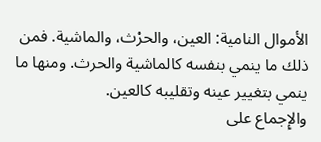الأموال النامية: العين، والحرْث، والماشية. فمن ذلك ما ينمي بنفسه كالماشية والحرث. ومنها ما ينمي بتغيير عينه وتقليبه كالعين.
والإِجماع على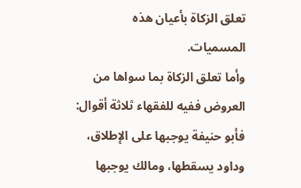تعلق الزكاة بأعيان هذه المسميات.
وأما تعلق الزكاة بما سواها من العروض ففيه للفقهاء ثلاثة أقوال: فأبو حنيفة يوجبها على الإطلاق، وداود يسقطها، ومالك يوجبها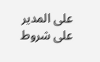على المدير على شروط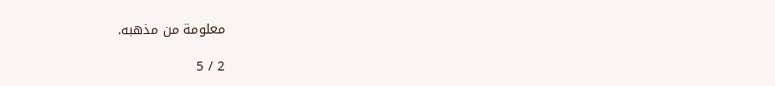معلومة من مذهبه.

2 / 5